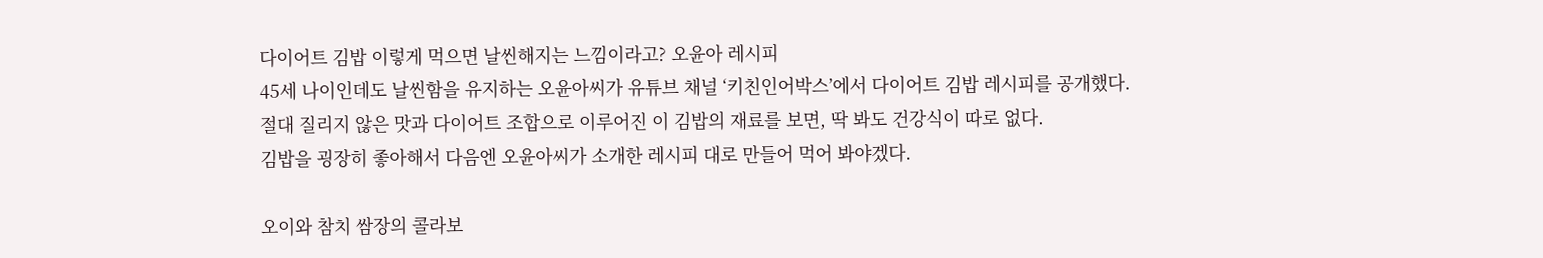다이어트 김밥 이렇게 먹으면 날씬해지는 느낌이라고? 오윤아 레시피
45세 나이인데도 날씬함을 유지하는 오윤아씨가 유튜브 채널 ‘키친인어박스’에서 다이어트 김밥 레시피를 공개했다.
절대 질리지 않은 맛과 다이어트 조합으로 이루어진 이 김밥의 재료를 보면, 딱 봐도 건강식이 따로 없다.
김밥을 굉장히 좋아해서 다음엔 오윤아씨가 소개한 레시피 대로 만들어 먹어 봐야겠다.

오이와 참치 쌈장의 콜라보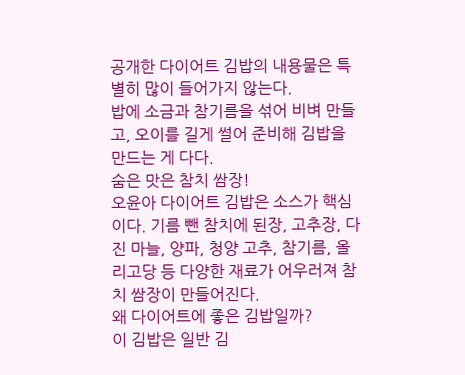공개한 다이어트 김밥의 내용물은 특별히 많이 들어가지 않는다.
밥에 소금과 참기름을 섞어 비벼 만들고, 오이를 길게 썰어 준비해 김밥을 만드는 게 다다.
숨은 맛은 참치 쌈장!
오윤아 다이어트 김밥은 소스가 핵심이다. 기름 뺀 참치에 된장, 고추장, 다진 마늘, 양파, 청양 고추, 참기름, 올리고당 등 다양한 재료가 어우러져 참치 쌈장이 만들어진다.
왜 다이어트에 좋은 김밥일까?
이 김밥은 일반 김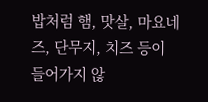밥처럼 햄, 맛살, 마요네즈, 단무지, 치즈 등이 들어가지 않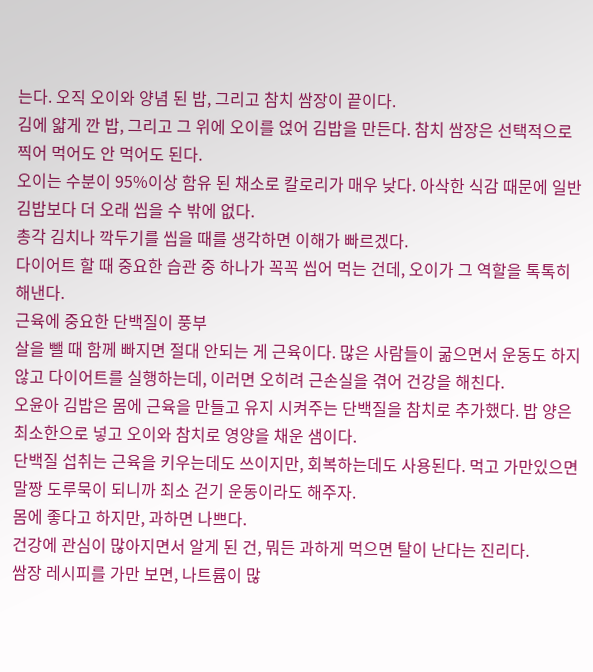는다. 오직 오이와 양념 된 밥, 그리고 참치 쌈장이 끝이다.
김에 얇게 깐 밥, 그리고 그 위에 오이를 얹어 김밥을 만든다. 참치 쌈장은 선택적으로 찍어 먹어도 안 먹어도 된다.
오이는 수분이 95%이상 함유 된 채소로 칼로리가 매우 낮다. 아삭한 식감 때문에 일반 김밥보다 더 오래 씹을 수 밖에 없다.
총각 김치나 깍두기를 씹을 때를 생각하면 이해가 빠르겠다.
다이어트 할 때 중요한 습관 중 하나가 꼭꼭 씹어 먹는 건데, 오이가 그 역할을 톡톡히 해낸다.
근육에 중요한 단백질이 풍부
살을 뺄 때 함께 빠지면 절대 안되는 게 근육이다. 많은 사람들이 굶으면서 운동도 하지 않고 다이어트를 실행하는데, 이러면 오히려 근손실을 겪어 건강을 해친다.
오윤아 김밥은 몸에 근육을 만들고 유지 시켜주는 단백질을 참치로 추가했다. 밥 양은 최소한으로 넣고 오이와 참치로 영양을 채운 샘이다.
단백질 섭취는 근육을 키우는데도 쓰이지만, 회복하는데도 사용된다. 먹고 가만있으면 말짱 도루묵이 되니까 최소 걷기 운동이라도 해주자.
몸에 좋다고 하지만, 과하면 나쁘다.
건강에 관심이 많아지면서 알게 된 건, 뭐든 과하게 먹으면 탈이 난다는 진리다.
쌈장 레시피를 가만 보면, 나트륨이 많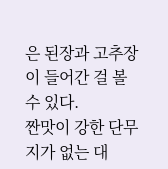은 된장과 고추장이 들어간 걸 볼 수 있다.
짠맛이 강한 단무지가 없는 대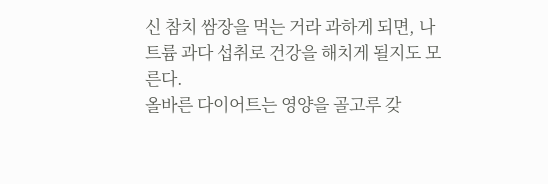신 참치 쌈장을 먹는 거라 과하게 되면, 나트륨 과다 섭취로 건강을 해치게 될지도 모른다.
올바른 다이어트는 영양을 골고루 갖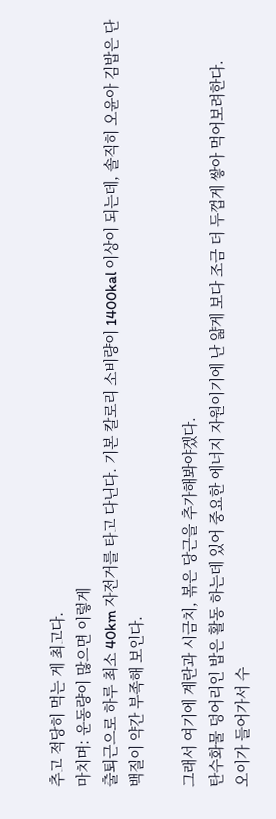추고 적당히 먹는 게 최고다.
마치며: 운동량이 많으면 이렇게
출퇴근으로 하루 최소 40km 자전거를 타고 다닌다. 기본 칼로리 소비량이 1400kal 이상이 되는데, 솔직히 오윤아 김밥은 단백질이 약간 부족해 보인다.

그래서 여기에 계란과 시금치, 볶은 당근을 추가해봐야겠다.
탄수화물 덩어리인 밥은 활동 하는데 있어 중요한 에너지 자원이기에 난 얇게 보다 조금 더 두껍게 쌓아 먹어보려한다.
오이가 들어가서 수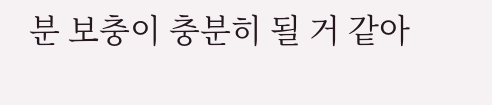분 보충이 충분히 될 거 같아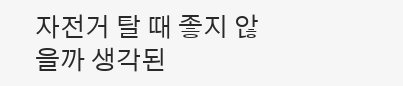자전거 탈 때 좋지 않을까 생각된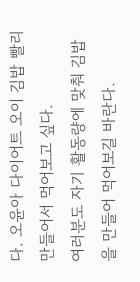다. 오윤아 다이어트 오이 김밥 빨리 만들어서 먹어보고 싶다.
여러분도 자기 활동량에 맞춰 김밥을 만들어 먹어보길 바란다.